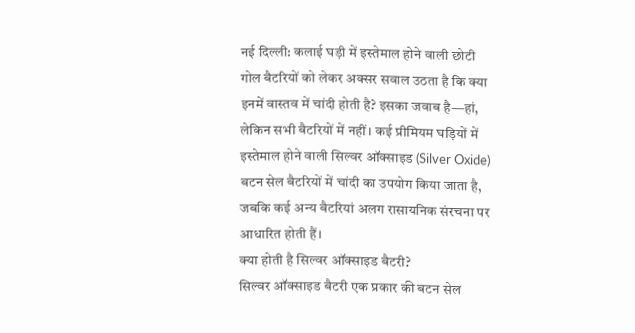नई दिल्ली: कलाई घड़ी में इस्तेमाल होने वाली छोटी गोल बैटरियों को लेकर अक्सर सवाल उठता है कि क्या इनमें वास्तव में चांदी होती है? इसका जवाब है—हां, लेकिन सभी बैटरियों में नहीं। कई प्रीमियम घड़ियों में इस्तेमाल होने वाली सिल्वर ऑक्साइड (Silver Oxide) बटन सेल बैटरियों में चांदी का उपयोग किया जाता है, जबकि कई अन्य बैटरियां अलग रासायनिक संरचना पर आधारित होती हैं।
क्या होती है सिल्वर ऑक्साइड बैटरी?
सिल्वर ऑक्साइड बैटरी एक प्रकार की बटन सेल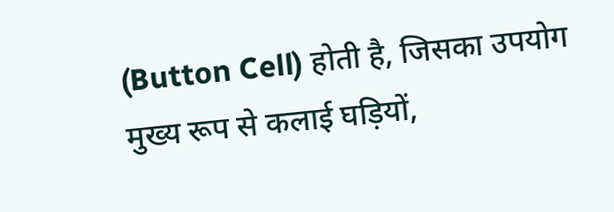(Button Cell) होती है, जिसका उपयोग मुख्य रूप से कलाई घड़ियों,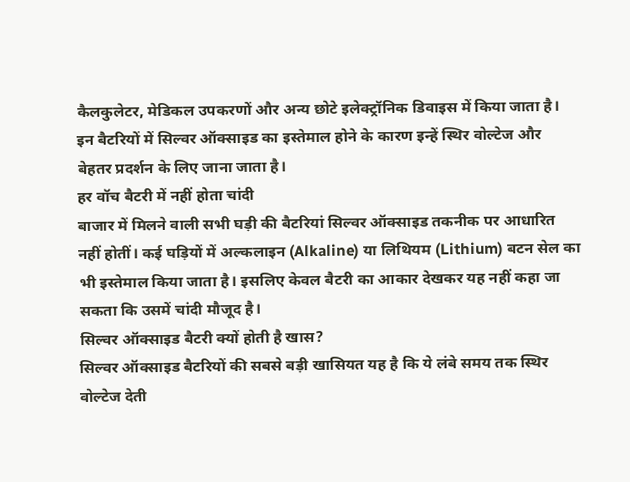कैलकुलेटर, मेडिकल उपकरणों और अन्य छोटे इलेक्ट्रॉनिक डिवाइस में किया जाता है। इन बैटरियों में सिल्वर ऑक्साइड का इस्तेमाल होने के कारण इन्हें स्थिर वोल्टेज और बेहतर प्रदर्शन के लिए जाना जाता है।
हर वॉच बैटरी में नहीं होता चांदी
बाजार में मिलने वाली सभी घड़ी की बैटरियां सिल्वर ऑक्साइड तकनीक पर आधारित नहीं होतीं। कई घड़ियों में अल्कलाइन (Alkaline) या लिथियम (Lithium) बटन सेल का भी इस्तेमाल किया जाता है। इसलिए केवल बैटरी का आकार देखकर यह नहीं कहा जा सकता कि उसमें चांदी मौजूद है।
सिल्वर ऑक्साइड बैटरी क्यों होती है खास?
सिल्वर ऑक्साइड बैटरियों की सबसे बड़ी खासियत यह है कि ये लंबे समय तक स्थिर वोल्टेज देती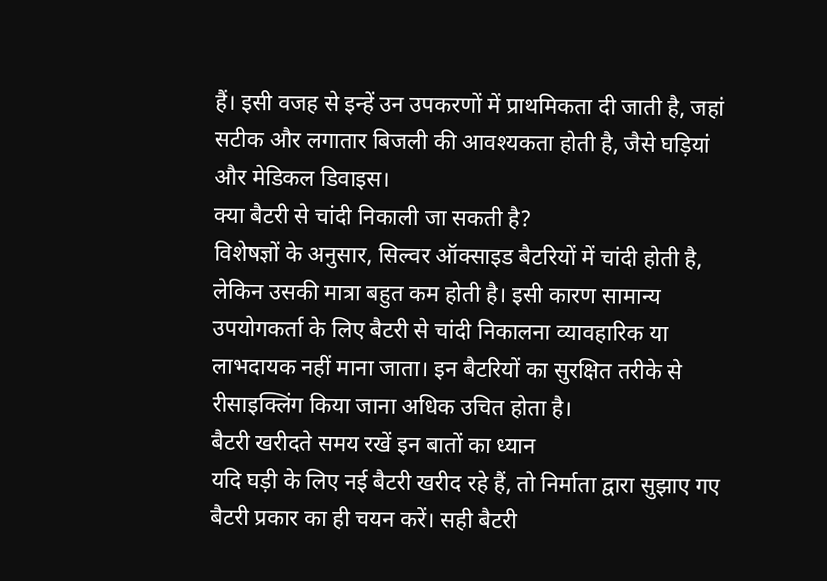हैं। इसी वजह से इन्हें उन उपकरणों में प्राथमिकता दी जाती है, जहां सटीक और लगातार बिजली की आवश्यकता होती है, जैसे घड़ियां और मेडिकल डिवाइस।
क्या बैटरी से चांदी निकाली जा सकती है?
विशेषज्ञों के अनुसार, सिल्वर ऑक्साइड बैटरियों में चांदी होती है, लेकिन उसकी मात्रा बहुत कम होती है। इसी कारण सामान्य उपयोगकर्ता के लिए बैटरी से चांदी निकालना व्यावहारिक या लाभदायक नहीं माना जाता। इन बैटरियों का सुरक्षित तरीके से रीसाइक्लिंग किया जाना अधिक उचित होता है।
बैटरी खरीदते समय रखें इन बातों का ध्यान
यदि घड़ी के लिए नई बैटरी खरीद रहे हैं, तो निर्माता द्वारा सुझाए गए बैटरी प्रकार का ही चयन करें। सही बैटरी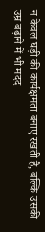न केवल घड़ी की कार्यक्षमता बनाए रखती है, बल्कि उसकी उम्र बढ़ाने में भी मदद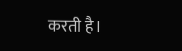करती है।